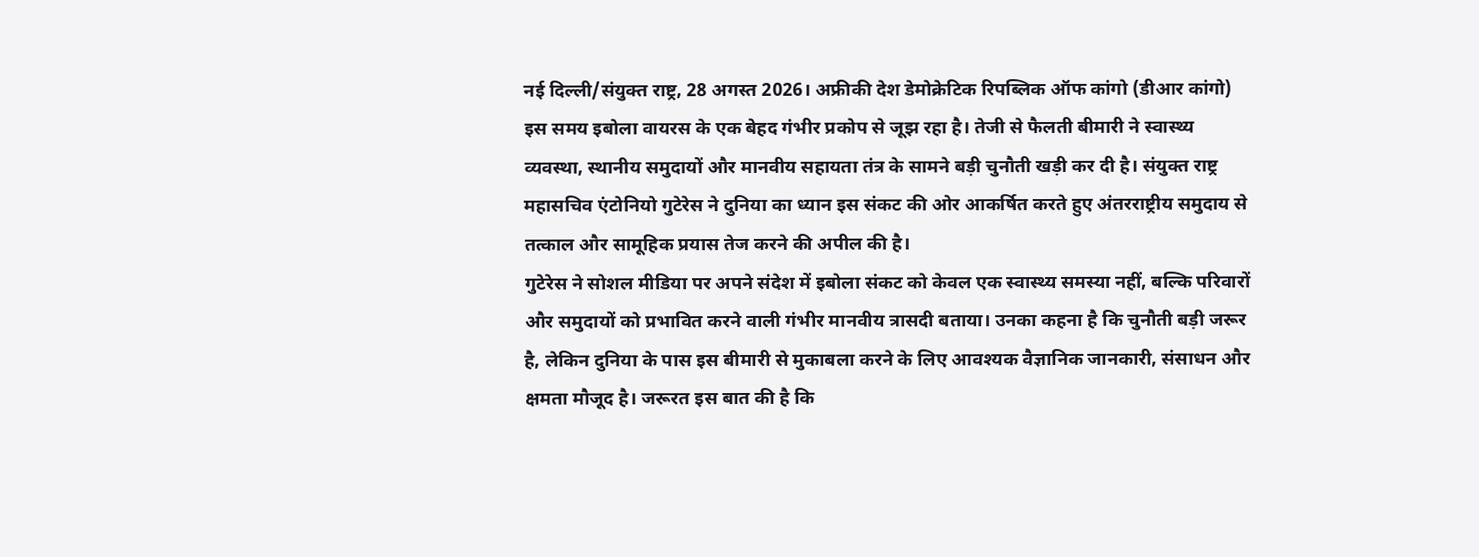नई दिल्ली/संयुक्त राष्ट्र, 28 अगस्त 2026। अफ्रीकी देश डेमोक्रेटिक रिपब्लिक ऑफ कांगो (डीआर कांगो) इस समय इबोला वायरस के एक बेहद गंभीर प्रकोप से जूझ रहा है। तेजी से फैलती बीमारी ने स्वास्थ्य व्यवस्था, स्थानीय समुदायों और मानवीय सहायता तंत्र के सामने बड़ी चुनौती खड़ी कर दी है। संयुक्त राष्ट्र महासचिव एंटोनियो गुटेरेस ने दुनिया का ध्यान इस संकट की ओर आकर्षित करते हुए अंतरराष्ट्रीय समुदाय से तत्काल और सामूहिक प्रयास तेज करने की अपील की है।
गुटेरेस ने सोशल मीडिया पर अपने संदेश में इबोला संकट को केवल एक स्वास्थ्य समस्या नहीं, बल्कि परिवारों और समुदायों को प्रभावित करने वाली गंभीर मानवीय त्रासदी बताया। उनका कहना है कि चुनौती बड़ी जरूर है, लेकिन दुनिया के पास इस बीमारी से मुकाबला करने के लिए आवश्यक वैज्ञानिक जानकारी, संसाधन और क्षमता मौजूद है। जरूरत इस बात की है कि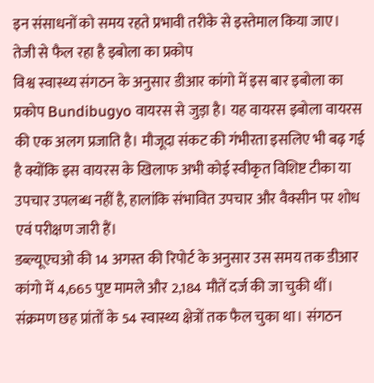इन संसाधनों को समय रहते प्रभावी तरीके से इस्तेमाल किया जाए।
तेजी से फैल रहा है इबोला का प्रकोप
विश्व स्वास्थ्य संगठन के अनुसार डीआर कांगो में इस बार इबोला का प्रकोप Bundibugyo वायरस से जुड़ा है। यह वायरस इबोला वायरस की एक अलग प्रजाति है। मौजूदा संकट की गंभीरता इसलिए भी बढ़ गई है क्योंकि इस वायरस के खिलाफ अभी कोई स्वीकृत विशिष्ट टीका या उपचार उपलब्ध नहीं है, हालांकि संभावित उपचार और वैक्सीन पर शोध एवं परीक्षण जारी हैं।
डब्ल्यूएचओ की 14 अगस्त की रिपोर्ट के अनुसार उस समय तक डीआर कांगो में 4,665 पुष्ट मामले और 2,184 मौतें दर्ज की जा चुकी थीं। संक्रमण छह प्रांतों के 54 स्वास्थ्य क्षेत्रों तक फैल चुका था। संगठन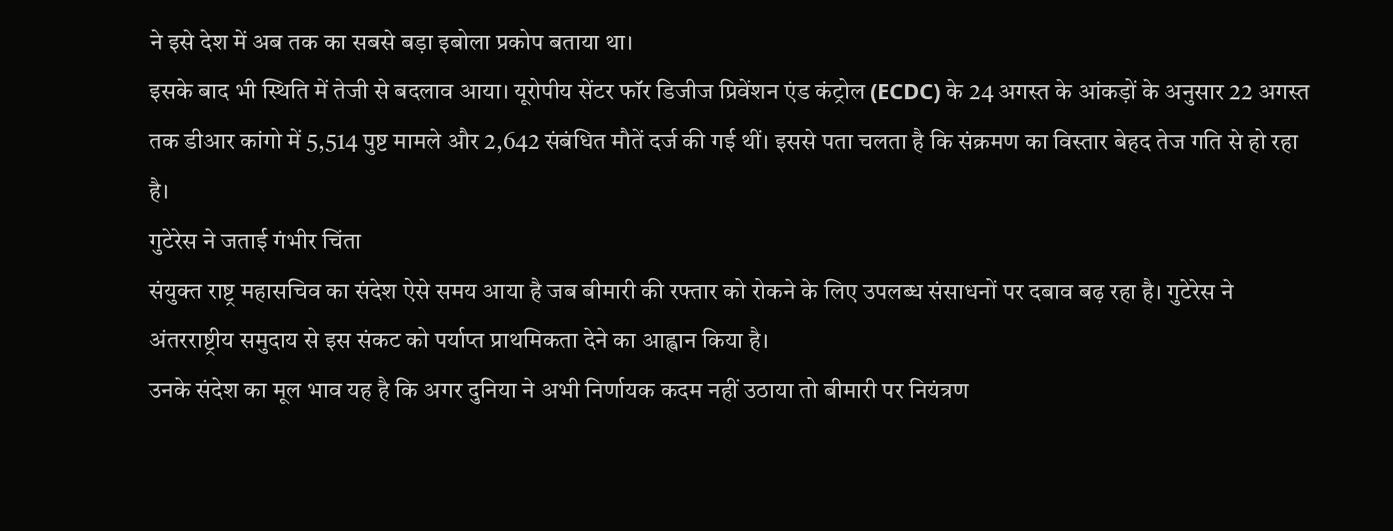ने इसे देश में अब तक का सबसे बड़ा इबोला प्रकोप बताया था।
इसके बाद भी स्थिति में तेजी से बदलाव आया। यूरोपीय सेंटर फॉर डिजीज प्रिवेंशन एंड कंट्रोल (ECDC) के 24 अगस्त के आंकड़ों के अनुसार 22 अगस्त तक डीआर कांगो में 5,514 पुष्ट मामले और 2,642 संबंधित मौतें दर्ज की गई थीं। इससे पता चलता है कि संक्रमण का विस्तार बेहद तेज गति से हो रहा है।
गुटेरेस ने जताई गंभीर चिंता
संयुक्त राष्ट्र महासचिव का संदेश ऐसे समय आया है जब बीमारी की रफ्तार को रोकने के लिए उपलब्ध संसाधनों पर दबाव बढ़ रहा है। गुटेरेस ने अंतरराष्ट्रीय समुदाय से इस संकट को पर्याप्त प्राथमिकता देने का आह्वान किया है।
उनके संदेश का मूल भाव यह है कि अगर दुनिया ने अभी निर्णायक कदम नहीं उठाया तो बीमारी पर नियंत्रण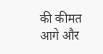की कीमत आगे और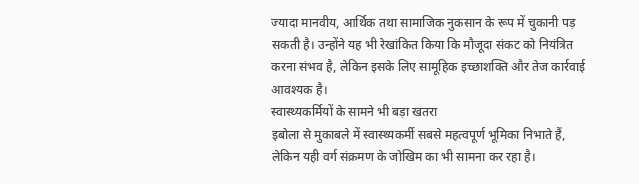ज्यादा मानवीय, आर्थिक तथा सामाजिक नुकसान के रूप में चुकानी पड़ सकती है। उन्होंने यह भी रेखांकित किया कि मौजूदा संकट को नियंत्रित करना संभव है, लेकिन इसके लिए सामूहिक इच्छाशक्ति और तेज कार्रवाई आवश्यक है।
स्वास्थ्यकर्मियों के सामने भी बड़ा खतरा
इबोला से मुकाबले में स्वास्थ्यकर्मी सबसे महत्वपूर्ण भूमिका निभाते हैं, लेकिन यही वर्ग संक्रमण के जोखिम का भी सामना कर रहा है।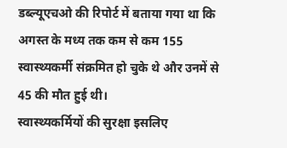डब्ल्यूएचओ की रिपोर्ट में बताया गया था कि अगस्त के मध्य तक कम से कम 155 स्वास्थ्यकर्मी संक्रमित हो चुके थे और उनमें से 45 की मौत हुई थी।
स्वास्थ्यकर्मियों की सुरक्षा इसलिए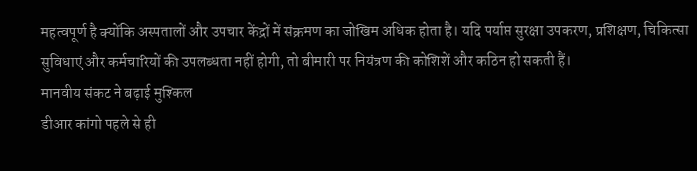महत्वपूर्ण है क्योंकि अस्पतालों और उपचार केंद्रों में संक्रमण का जोखिम अधिक होता है। यदि पर्याप्त सुरक्षा उपकरण, प्रशिक्षण, चिकित्सा सुविधाएं और कर्मचारियों की उपलब्धता नहीं होगी, तो बीमारी पर नियंत्रण की कोशिशें और कठिन हो सकती हैं।
मानवीय संकट ने बढ़ाई मुश्किल
डीआर कांगो पहले से ही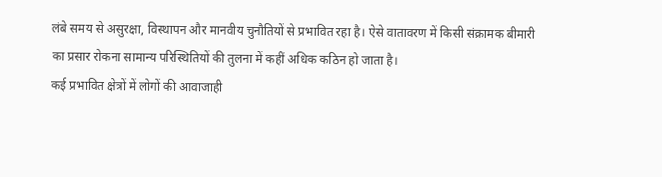लंबे समय से असुरक्षा, विस्थापन और मानवीय चुनौतियों से प्रभावित रहा है। ऐसे वातावरण में किसी संक्रामक बीमारी का प्रसार रोकना सामान्य परिस्थितियों की तुलना में कहीं अधिक कठिन हो जाता है।
कई प्रभावित क्षेत्रों में लोगों की आवाजाही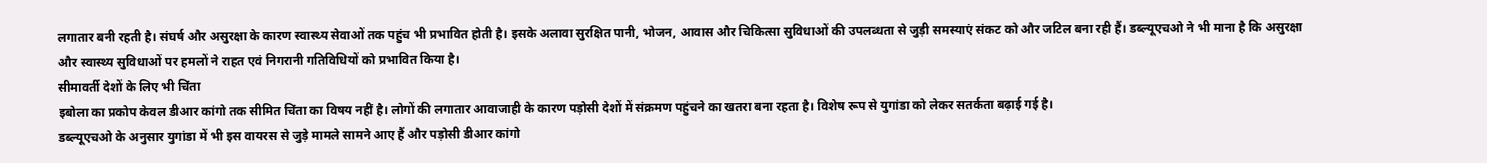लगातार बनी रहती है। संघर्ष और असुरक्षा के कारण स्वास्थ्य सेवाओं तक पहुंच भी प्रभावित होती है। इसके अलावा सुरक्षित पानी, भोजन, आवास और चिकित्सा सुविधाओं की उपलब्धता से जुड़ी समस्याएं संकट को और जटिल बना रही हैं। डब्ल्यूएचओ ने भी माना है कि असुरक्षा और स्वास्थ्य सुविधाओं पर हमलों ने राहत एवं निगरानी गतिविधियों को प्रभावित किया है।
सीमावर्ती देशों के लिए भी चिंता
इबोला का प्रकोप केवल डीआर कांगो तक सीमित चिंता का विषय नहीं है। लोगों की लगातार आवाजाही के कारण पड़ोसी देशों में संक्रमण पहुंचने का खतरा बना रहता है। विशेष रूप से युगांडा को लेकर सतर्कता बढ़ाई गई है।
डब्ल्यूएचओ के अनुसार युगांडा में भी इस वायरस से जुड़े मामले सामने आए हैं और पड़ोसी डीआर कांगो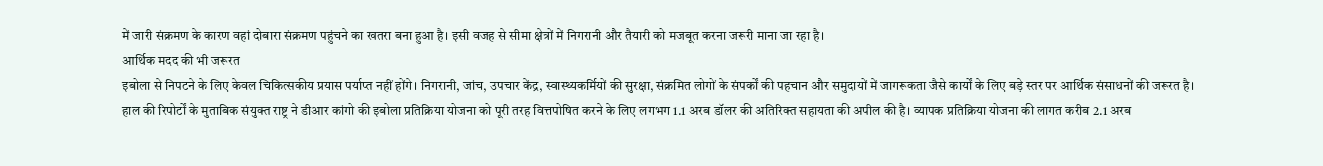में जारी संक्रमण के कारण वहां दोबारा संक्रमण पहुंचने का खतरा बना हुआ है। इसी वजह से सीमा क्षेत्रों में निगरानी और तैयारी को मजबूत करना जरूरी माना जा रहा है।
आर्थिक मदद की भी जरूरत
इबोला से निपटने के लिए केवल चिकित्सकीय प्रयास पर्याप्त नहीं होंगे। निगरानी, जांच, उपचार केंद्र, स्वास्थ्यकर्मियों की सुरक्षा, संक्रमित लोगों के संपर्कों की पहचान और समुदायों में जागरूकता जैसे कार्यों के लिए बड़े स्तर पर आर्थिक संसाधनों की जरूरत है।
हाल की रिपोर्टों के मुताबिक संयुक्त राष्ट्र ने डीआर कांगो की इबोला प्रतिक्रिया योजना को पूरी तरह वित्तपोषित करने के लिए लगभग 1.1 अरब डॉलर की अतिरिक्त सहायता की अपील की है। व्यापक प्रतिक्रिया योजना की लागत करीब 2.1 अरब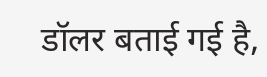डॉलर बताई गई है,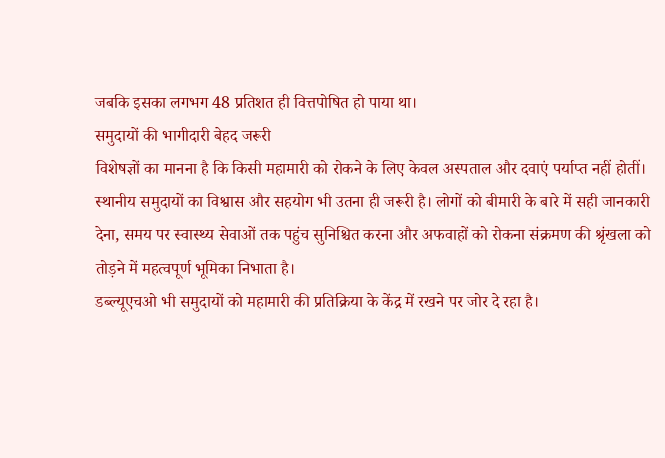जबकि इसका लगभग 48 प्रतिशत ही वित्तपोषित हो पाया था।
समुदायों की भागीदारी बेहद जरूरी
विशेषज्ञों का मानना है कि किसी महामारी को रोकने के लिए केवल अस्पताल और दवाएं पर्याप्त नहीं होतीं। स्थानीय समुदायों का विश्वास और सहयोग भी उतना ही जरूरी है। लोगों को बीमारी के बारे में सही जानकारी देना, समय पर स्वास्थ्य सेवाओं तक पहुंच सुनिश्चित करना और अफवाहों को रोकना संक्रमण की श्रृंखला को तोड़ने में महत्वपूर्ण भूमिका निभाता है।
डब्ल्यूएचओ भी समुदायों को महामारी की प्रतिक्रिया के केंद्र में रखने पर जोर दे रहा है।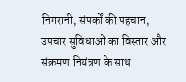निगरानी, संपर्कों की पहचान, उपचार सुविधाओं का विस्तार और संक्रमण नियंत्रण के साथ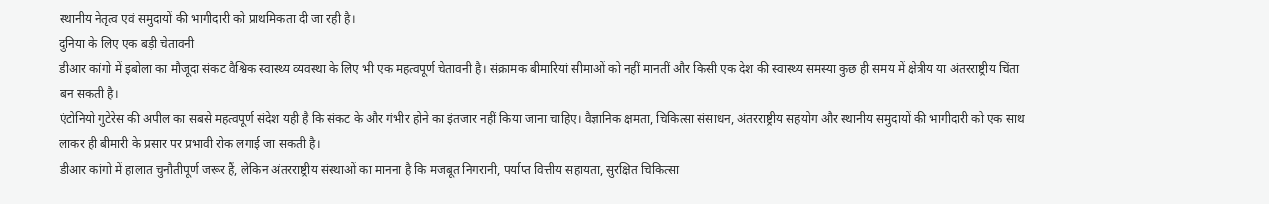स्थानीय नेतृत्व एवं समुदायों की भागीदारी को प्राथमिकता दी जा रही है।
दुनिया के लिए एक बड़ी चेतावनी
डीआर कांगो में इबोला का मौजूदा संकट वैश्विक स्वास्थ्य व्यवस्था के लिए भी एक महत्वपूर्ण चेतावनी है। संक्रामक बीमारियां सीमाओं को नहीं मानतीं और किसी एक देश की स्वास्थ्य समस्या कुछ ही समय में क्षेत्रीय या अंतरराष्ट्रीय चिंता बन सकती है।
एंटोनियो गुटेरेस की अपील का सबसे महत्वपूर्ण संदेश यही है कि संकट के और गंभीर होने का इंतजार नहीं किया जाना चाहिए। वैज्ञानिक क्षमता, चिकित्सा संसाधन, अंतरराष्ट्रीय सहयोग और स्थानीय समुदायों की भागीदारी को एक साथ लाकर ही बीमारी के प्रसार पर प्रभावी रोक लगाई जा सकती है।
डीआर कांगो में हालात चुनौतीपूर्ण जरूर हैं, लेकिन अंतरराष्ट्रीय संस्थाओं का मानना है कि मजबूत निगरानी, पर्याप्त वित्तीय सहायता, सुरक्षित चिकित्सा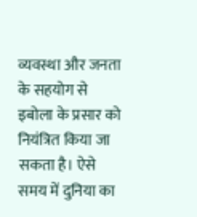व्यवस्था और जनता के सहयोग से इबोला के प्रसार को नियंत्रित किया जा सकता है। ऐसे समय में दुनिया का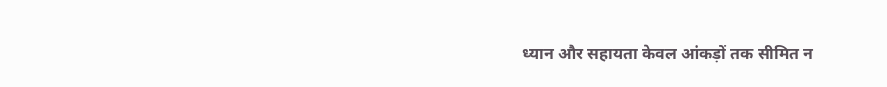ध्यान और सहायता केवल आंकड़ों तक सीमित न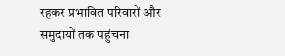रहकर प्रभावित परिवारों और समुदायों तक पहुंचना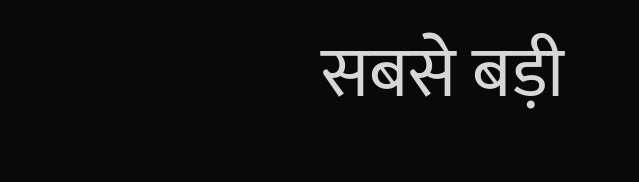सबसे बड़ी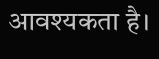आवश्यकता है।